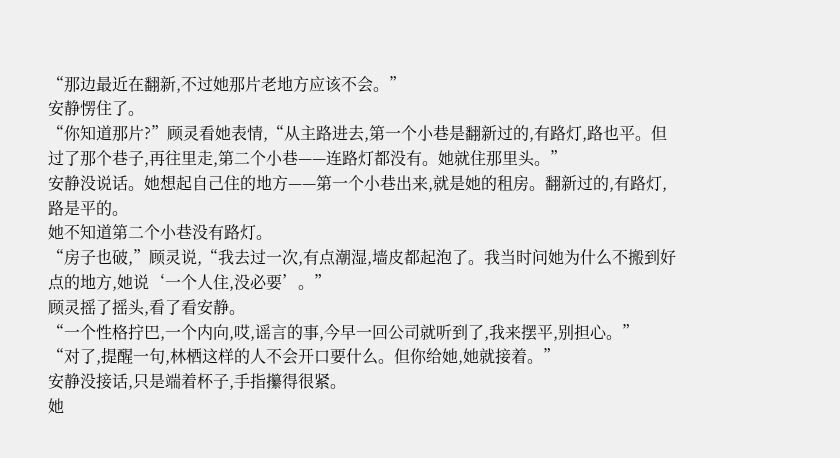“那边最近在翻新,不过她那片老地方应该不会。”
安静愣住了。
“你知道那片?”顾灵看她表情,“从主路进去,第一个小巷是翻新过的,有路灯,路也平。但过了那个巷子,再往里走,第二个小巷——连路灯都没有。她就住那里头。”
安静没说话。她想起自己住的地方——第一个小巷出来,就是她的租房。翻新过的,有路灯,路是平的。
她不知道第二个小巷没有路灯。
“房子也破,”顾灵说,“我去过一次,有点潮湿,墙皮都起泡了。我当时问她为什么不搬到好点的地方,她说‘一个人住,没必要’。”
顾灵摇了摇头,看了看安静。
“一个性格拧巴,一个内向,哎,谣言的事,今早一回公司就听到了,我来摆平,别担心。”
“对了,提醒一句,林栖这样的人不会开口要什么。但你给她,她就接着。”
安静没接话,只是端着杯子,手指攥得很紧。
她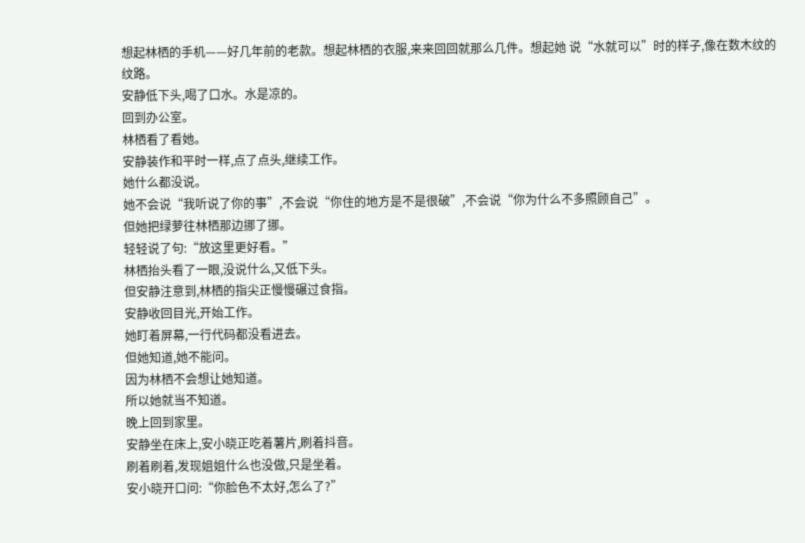想起林栖的手机——好几年前的老款。想起林栖的衣服,来来回回就那么几件。想起她 说“水就可以”时的样子,像在数木纹的纹路。
安静低下头,喝了口水。水是凉的。
回到办公室。
林栖看了看她。
安静装作和平时一样,点了点头,继续工作。
她什么都没说。
她不会说“我听说了你的事”,不会说“你住的地方是不是很破”,不会说“你为什么不多照顾自己”。
但她把绿萝往林栖那边挪了挪。
轻轻说了句:“放这里更好看。”
林栖抬头看了一眼,没说什么,又低下头。
但安静注意到,林栖的指尖正慢慢碾过食指。
安静收回目光,开始工作。
她盯着屏幕,一行代码都没看进去。
但她知道,她不能问。
因为林栖不会想让她知道。
所以她就当不知道。
晚上回到家里。
安静坐在床上,安小晓正吃着薯片,刷着抖音。
刷着刷着,发现姐姐什么也没做,只是坐着。
安小晓开口问:“你脸色不太好,怎么了?”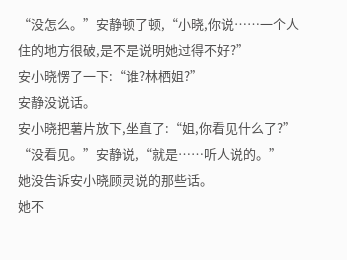“没怎么。”安静顿了顿,“小晓,你说……一个人住的地方很破,是不是说明她过得不好?”
安小晓愣了一下:“谁?林栖姐?”
安静没说话。
安小晓把薯片放下,坐直了:“姐,你看见什么了?”
“没看见。”安静说,“就是……听人说的。”
她没告诉安小晓顾灵说的那些话。
她不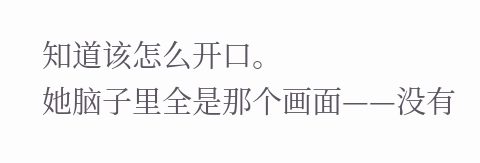知道该怎么开口。
她脑子里全是那个画面——没有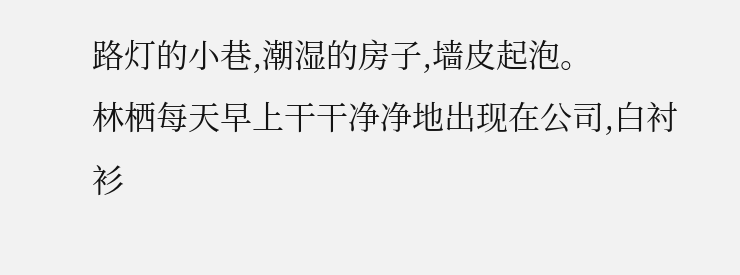路灯的小巷,潮湿的房子,墙皮起泡。
林栖每天早上干干净净地出现在公司,白衬衫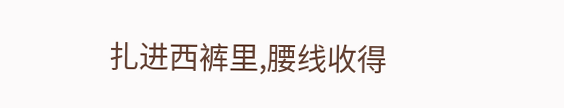扎进西裤里,腰线收得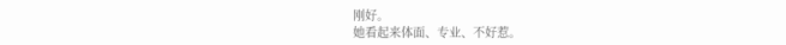刚好。
她看起来体面、专业、不好惹。